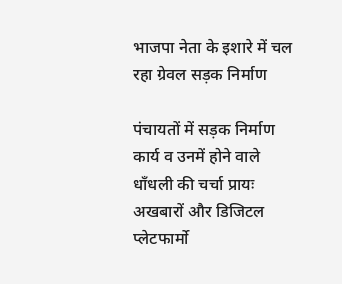भाजपा नेता के इशारे में चल रहा ग्रेवल सड़क निर्माण

पंचायतों में सड़क निर्माण कार्य व उनमें होने वाले धाँधली की चर्चा प्रायः अखबारों और डिजिटल प्लेटफार्मो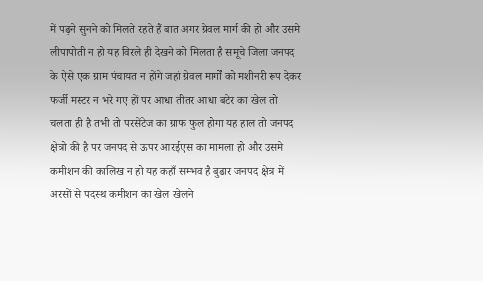में पढ़ने सुनने को मिलते रहते हैं बात अगर ग्रेवल मार्ग की हो और उसमे लीपापोती न हो यह विरले ही देखने को मिलता है समूचे जिला जनपद के ऐसे एक ग्राम पंचायत न होंगे जहां ग्रेवल मार्गों को मशीनरी रूप देकर फर्जी मस्टर न भरे गए हों पर आधा तीतर आधा बटेर का खेल तो चलता ही है तभी तो परसेंटेज का ग्राफ फुल होगा यह हाल तो जनपद क्षेत्रो की है पर जनपद से ऊपर आरईएस का मामला हो और उसमे कमीशन की कालिख न हो यह कहाँ सम्भव है बुढार जनपद क्षेत्र में अरसों से पदस्थ कमीशन का खेल खेलने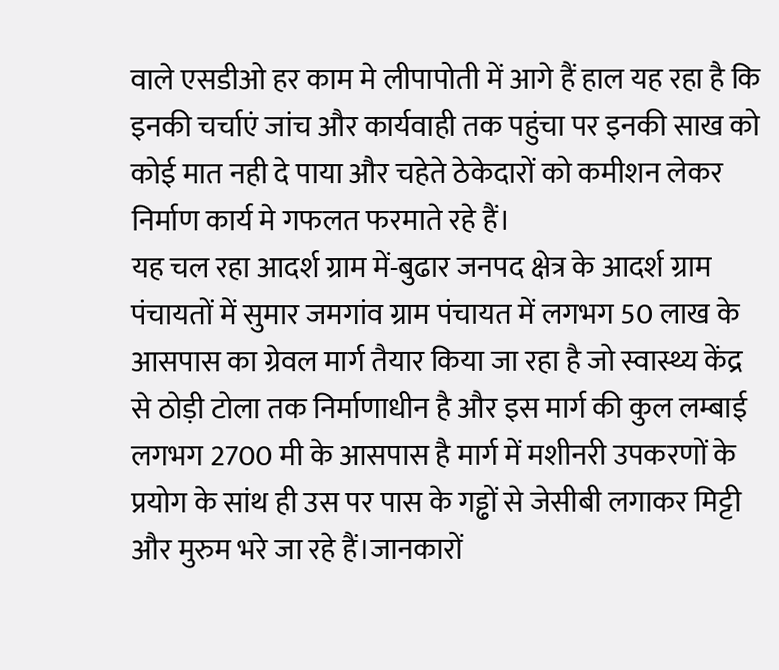वाले एसडीओ हर काम मे लीपापोती में आगे हैं हाल यह रहा है कि इनकी चर्चाएं जांच और कार्यवाही तक पहुंचा पर इनकी साख को कोई मात नही दे पाया और चहेते ठेकेदारों को कमीशन लेकर निर्माण कार्य मे गफलत फरमाते रहे हैं।
यह चल रहा आदर्श ग्राम में-बुढार जनपद क्षेत्र के आदर्श ग्राम पंचायतों में सुमार जमगांव ग्राम पंचायत में लगभग 50 लाख के आसपास का ग्रेवल मार्ग तैयार किया जा रहा है जो स्वास्थ्य केंद्र से ठोड़ी टोला तक निर्माणाधीन है और इस मार्ग की कुल लम्बाई लगभग 2700 मी के आसपास है मार्ग में मशीनरी उपकरणों के प्रयोग के सांथ ही उस पर पास के गड्ढों से जेसीबी लगाकर मिट्टी और मुरुम भरे जा रहे हैं।जानकारों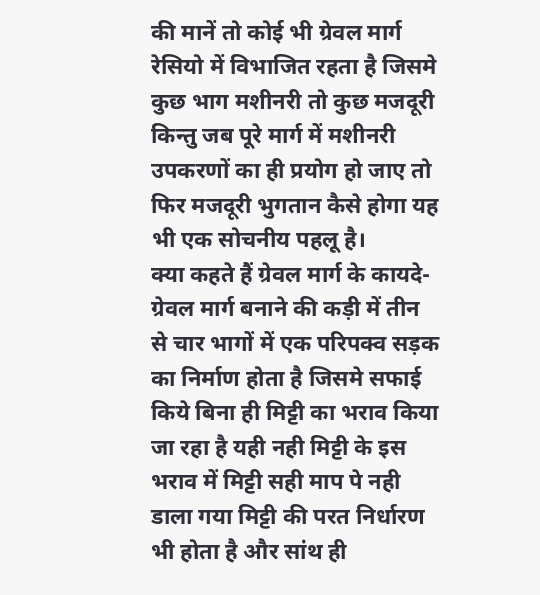की मानें तो कोई भी ग्रेवल मार्ग रेसियो में विभाजित रहता है जिसमे कुछ भाग मशीनरी तो कुछ मजदूरी किन्तु जब पूरे मार्ग में मशीनरी उपकरणों का ही प्रयोग हो जाए तो फिर मजदूरी भुगतान कैसे होगा यह भी एक सोचनीय पहलू है।
क्या कहते हैं ग्रेवल मार्ग के कायदे-ग्रेवल मार्ग बनाने की कड़ी में तीन से चार भागों में एक परिपक्व सड़क का निर्माण होता है जिसमे सफाई किये बिना ही मिट्टी का भराव किया जा रहा है यही नही मिट्टी के इस भराव में मिट्टी सही माप पे नही डाला गया मिट्टी की परत निर्धारण भी होता है और सांथ ही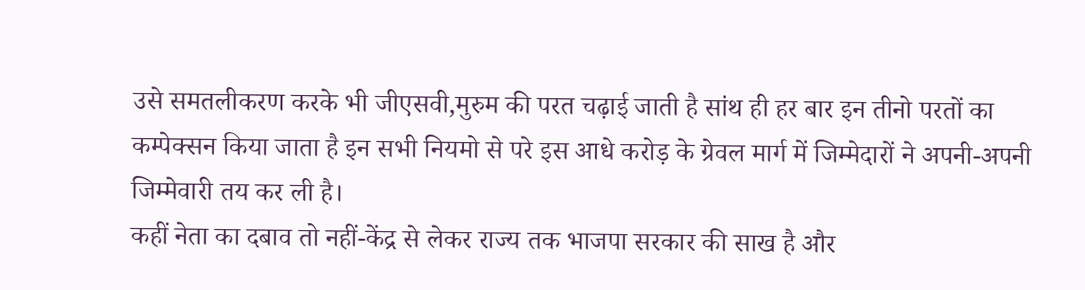उसे समतलीकरण करके भी जीएसवी,मुरुम की परत चढ़ाई जाती है सांथ ही हर बार इन तीनो परतों का कम्पेक्सन किया जाता है इन सभी नियमो से परे इस आधे करोड़ के ग्रेवल मार्ग में जिम्मेदारों ने अपनी-अपनी जिम्मेवारी तय कर ली है।
कहीं नेता का दबाव तो नहीं-केंद्र से लेकर राज्य तक भाजपा सरकार की साख है और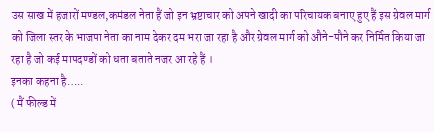उस साख में हजारों मण्डल,कमंडल नेता हैं जो इन भ्रष्टाचार को अपने खादी का परिचायक बनाए हुए हैं इस ग्रेवल मार्ग को जिला स्तर के भाजपा नेता का नाम देकर दम भरा जा रहा है और ग्रेवल मार्ग को औने-पौने कर निर्मित किया जा रहा है जो कई मापदण्डों को धता बताते नजर आ रहे हैं ।
इनका कहना है…..
( मैं फील्ड में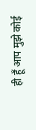ही हूँ आप मुझे कोई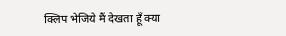क्लिप भेजिये मैं देखता हूँ क्या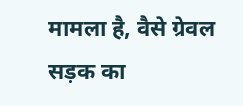मामला है, वैसे ग्रेवल सड़क का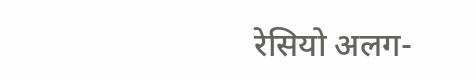रेसियो अलग-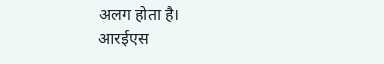अलग होता है।
आरईएस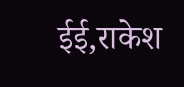ईई,राकेश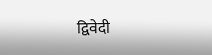द्विवेदी